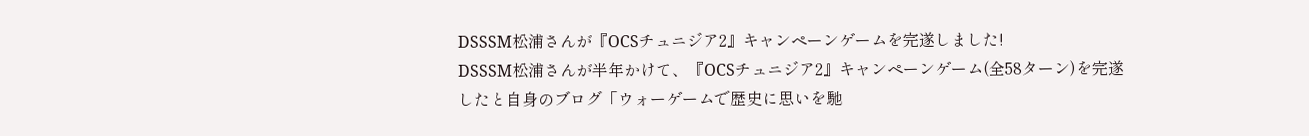DSSSM松浦さんが『OCSチュニジア2』キャンペーンゲームを完遂しました!
DSSSM松浦さんが半年かけて、『OCSチュニジア2』キャンペーンゲーム(全58ターン)を完遂したと自身のブログ「ウォーゲームで歴史に思いを馳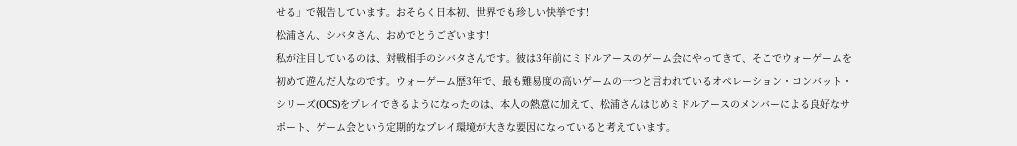せる」で報告しています。おそらく日本初、世界でも珍しい快挙です!
松浦さん、シバタさん、おめでとうございます!
私が注目しているのは、対戦相手のシバタさんです。彼は3年前にミドルアースのゲーム会にやってきて、そこでウォーゲームを初めて遊んだ人なのです。ウォーゲーム歴3年で、最も難易度の高いゲームの一つと言われているオペレーション・コンバット・シリーズ(OCS)をプレイできるようになったのは、本人の熱意に加えて、松浦さんはじめミドルアースのメンバーによる良好なサポート、ゲーム会という定期的なプレイ環境が大きな要因になっていると考えています。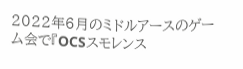2022年6月のミドルアースのゲーム会で『OCSスモレンス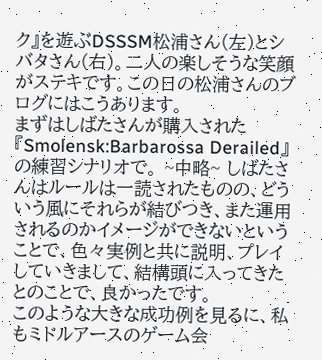ク』を遊ぶDSSSM松浦さん(左)とシバタさん(右)。二人の楽しそうな笑顔がステキです。この日の松浦さんのブログにはこうあります。
まずはしばたさんが購入された『Smolensk:Barbarossa Derailed』の練習シナリオで。 ~中略~ しばたさんはルールは一読されたものの、どういう風にそれらが結びつき、また運用されるのかイメージができないということで、色々実例と共に説明、プレイしていきまして、結構頭に入ってきたとのことで、良かったです。
このような大きな成功例を見るに、私もミドルアースのゲーム会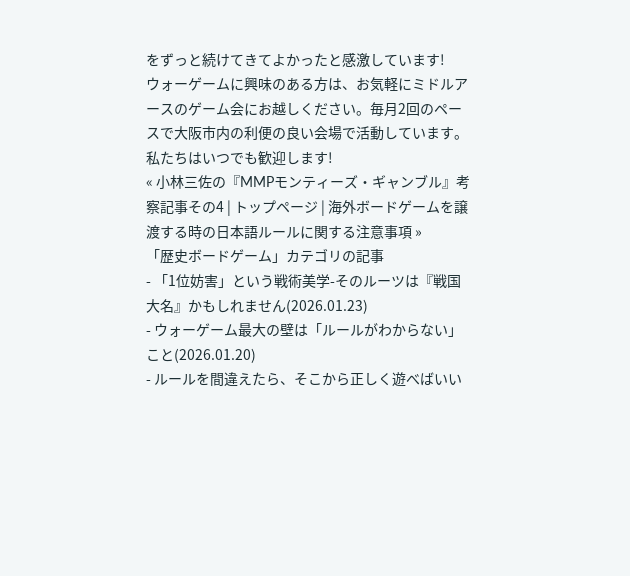をずっと続けてきてよかったと感激しています!
ウォーゲームに興味のある方は、お気軽にミドルアースのゲーム会にお越しください。毎月2回のペースで大阪市内の利便の良い会場で活動しています。私たちはいつでも歓迎します!
« 小林三佐の『MMPモンティーズ・ギャンブル』考察記事その4 | トップページ | 海外ボードゲームを譲渡する時の日本語ルールに関する注意事項 »
「歴史ボードゲーム」カテゴリの記事
- 「1位妨害」という戦術美学-そのルーツは『戦国大名』かもしれません(2026.01.23)
- ウォーゲーム最大の壁は「ルールがわからない」こと(2026.01.20)
- ルールを間違えたら、そこから正しく遊べばいい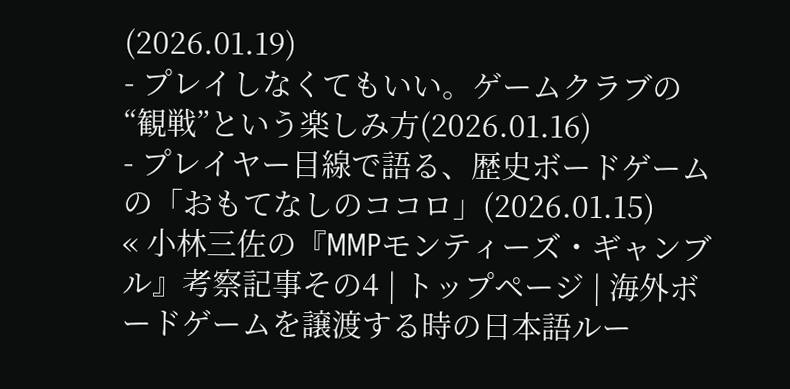(2026.01.19)
- プレイしなくてもいい。ゲームクラブの“観戦”という楽しみ方(2026.01.16)
- プレイヤー目線で語る、歴史ボードゲームの「おもてなしのココロ」(2026.01.15)
« 小林三佐の『MMPモンティーズ・ギャンブル』考察記事その4 | トップページ | 海外ボードゲームを譲渡する時の日本語ルー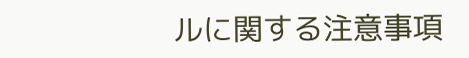ルに関する注意事項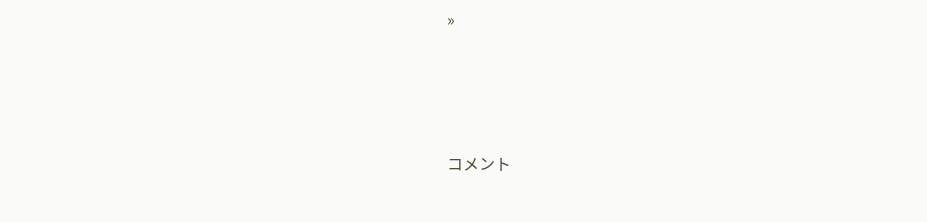»





コメント